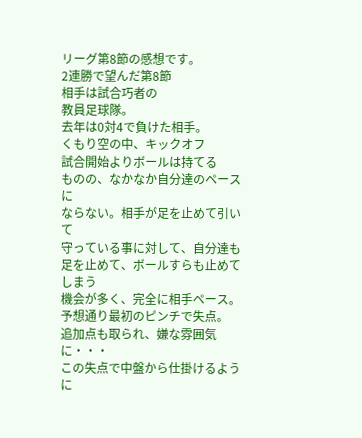リーグ第8節の感想です。
2連勝で望んだ第8節
相手は試合巧者の
教員足球隊。
去年は0対4で負けた相手。
くもり空の中、キックオフ
試合開始よりボールは持てる
ものの、なかなか自分達のペースに
ならない。相手が足を止めて引いて
守っている事に対して、自分達も
足を止めて、ボールすらも止めてしまう
機会が多く、完全に相手ペース。
予想通り最初のピンチで失点。
追加点も取られ、嫌な雰囲気に・・・
この失点で中盤から仕掛けるように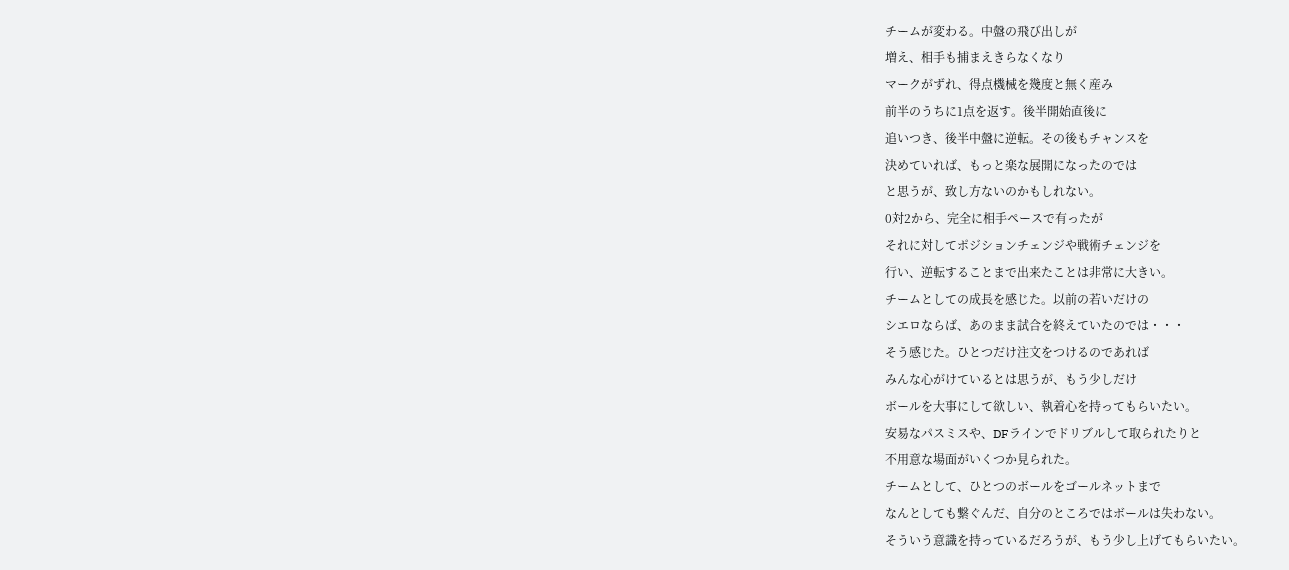チームが変わる。中盤の飛び出しが
増え、相手も捕まえきらなくなり
マークがずれ、得点機械を幾度と無く産み
前半のうちに1点を返す。後半開始直後に
追いつき、後半中盤に逆転。その後もチャンスを
決めていれば、もっと楽な展開になったのでは
と思うが、致し方ないのかもしれない。
0対2から、完全に相手ペースで有ったが
それに対してポジションチェンジや戦術チェンジを
行い、逆転することまで出来たことは非常に大きい。
チームとしての成長を感じた。以前の若いだけの
シエロならば、あのまま試合を終えていたのでは・・・
そう感じた。ひとつだけ注文をつけるのであれば
みんな心がけているとは思うが、もう少しだけ
ボールを大事にして欲しい、執着心を持ってもらいたい。
安易なパスミスや、DFラインでドリブルして取られたりと
不用意な場面がいくつか見られた。
チームとして、ひとつのボールをゴールネットまで
なんとしても繋ぐんだ、自分のところではボールは失わない。
そういう意識を持っているだろうが、もう少し上げてもらいたい。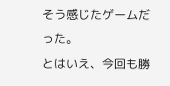そう感じたゲームだった。
とはいえ、今回も勝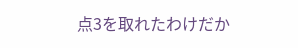点3を取れたわけだか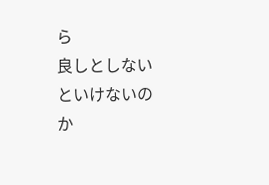ら
良しとしないといけないのか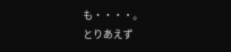も・・・・。
とりあえず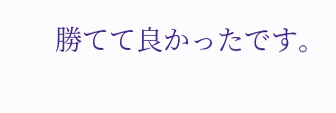勝てて良かったです。